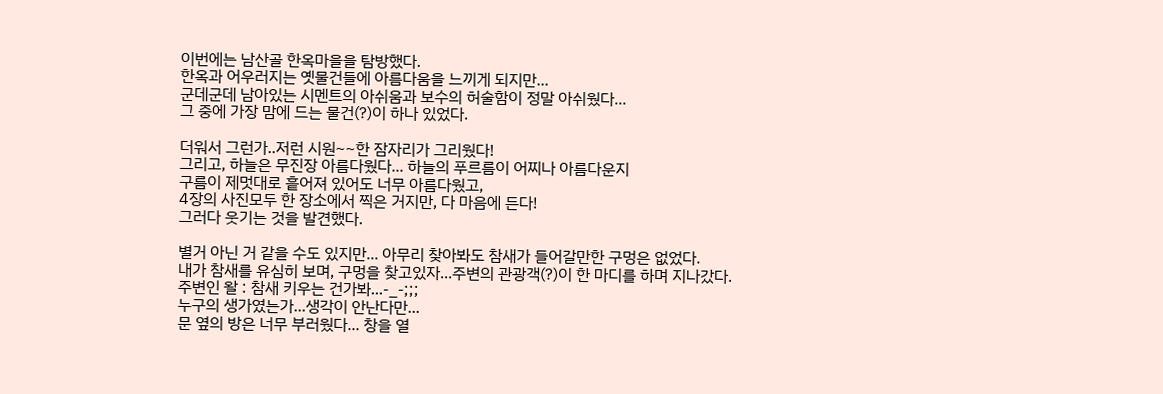이번에는 남산골 한옥마을을 탐방했다.
한옥과 어우러지는 옛물건들에 아름다움을 느끼게 되지만...
군데군데 남아있는 시멘트의 아쉬움과 보수의 허술함이 정말 아쉬웠다...
그 중에 가장 맘에 드는 물건(?)이 하나 있었다.

더워서 그런가..저런 시원~~한 잠자리가 그리웠다!
그리고, 하늘은 무진장 아름다웠다... 하늘의 푸르름이 어찌나 아름다운지
구름이 제멋대로 흩어져 있어도 너무 아름다웠고,
4장의 사진모두 한 장소에서 찍은 거지만, 다 마음에 든다!
그러다 웃기는 것을 발견했다.

별거 아닌 거 같을 수도 있지만... 아무리 찾아봐도 참새가 들어갈만한 구멍은 없었다.
내가 참새를 유심히 보며, 구멍을 찾고있자...주변의 관광객(?)이 한 마디를 하며 지나갔다.
주변인 왈 : 참새 키우는 건가봐...-_-;;;
누구의 생가였는가...생각이 안난다만...
문 옆의 방은 너무 부러웠다... 창을 열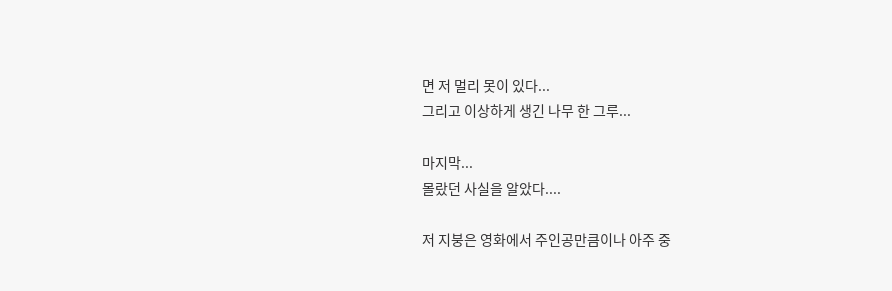면 저 멀리 못이 있다...
그리고 이상하게 생긴 나무 한 그루...

마지막...
몰랐던 사실을 알았다....

저 지붕은 영화에서 주인공만큼이나 아주 중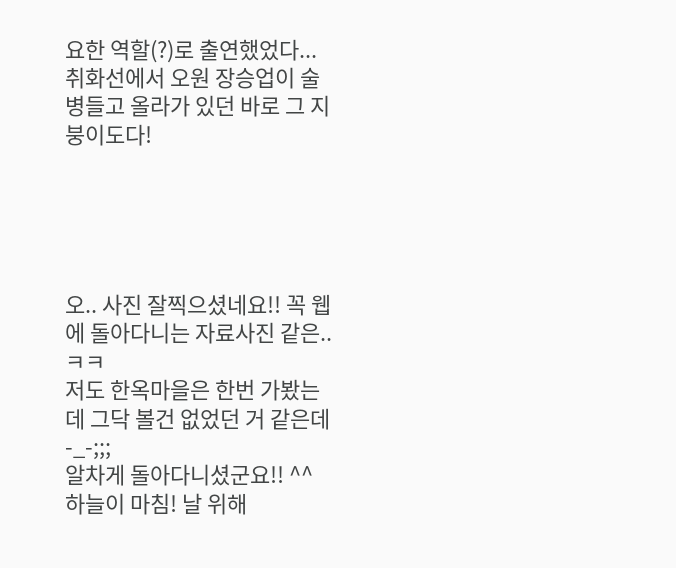요한 역할(?)로 출연했었다...
취화선에서 오원 장승업이 술병들고 올라가 있던 바로 그 지붕이도다!





오.. 사진 잘찍으셨네요!! 꼭 웹에 돌아다니는 자료사진 같은.. ㅋㅋ
저도 한옥마을은 한번 가봤는데 그닥 볼건 없었던 거 같은데 -_-;;;
알차게 돌아다니셨군요!! ^^
하늘이 마침! 날 위해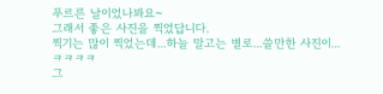푸르른 날이었나봐요~
그래서 좋은 사진을 찍었답니다.
찍기는 많이 찍었는데...하늘 말고는 별로...쓸만한 사진이...
ㅋㅋㅋㅋ
그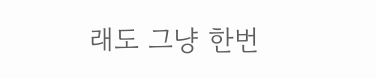래도 그냥 한번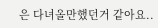은 다녀올만했던거 같아요..